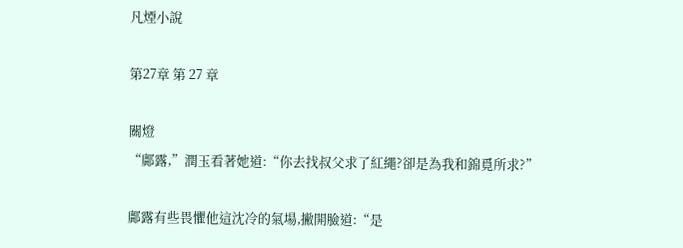凡煙小說

第27章 第 27 章

關燈
“鄺露,”潤玉看著她道:“你去找叔父求了紅繩?卻是為我和錦覓所求?”

鄺露有些畏懼他這沈冷的氣場,撇開臉道:“是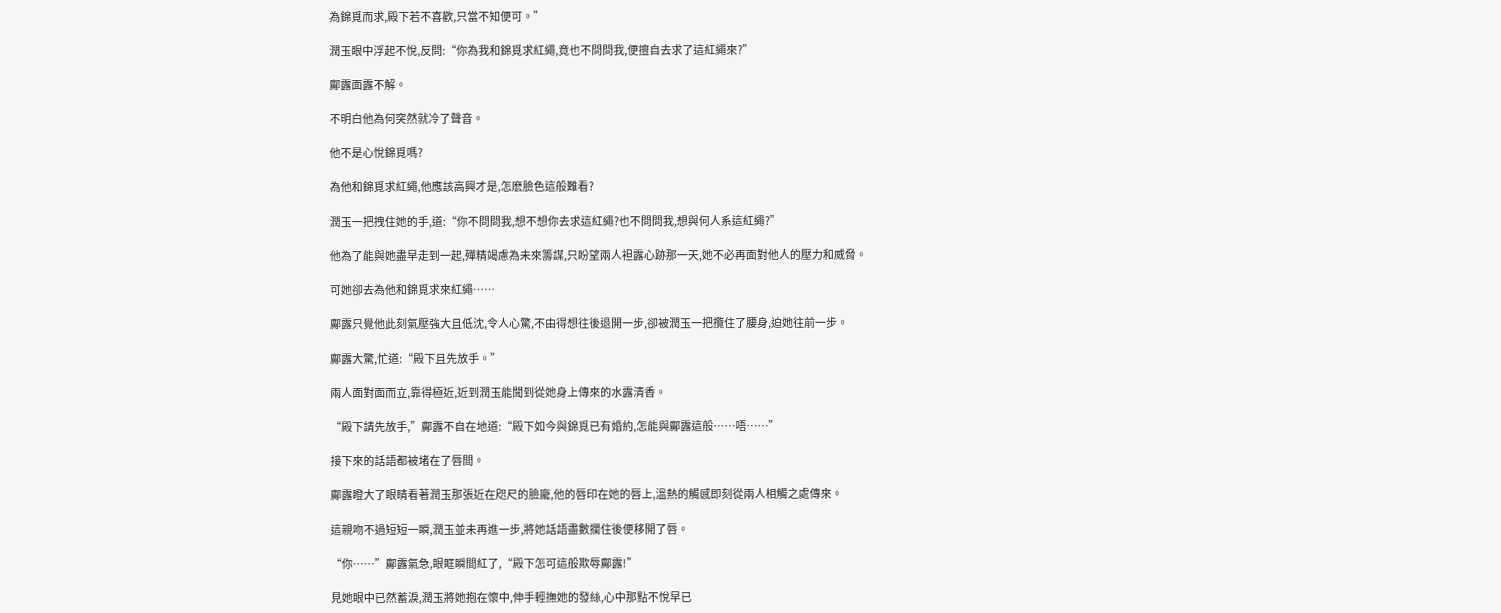為錦覓而求,殿下若不喜歡,只當不知便可。”

潤玉眼中浮起不悅,反問:“你為我和錦覓求紅繩,竟也不問問我,便擅自去求了這紅繩來?”

鄺露面露不解。

不明白他為何突然就冷了聲音。

他不是心悅錦覓嗎?

為他和錦覓求紅繩,他應該高興才是,怎麽臉色這般難看?

潤玉一把拽住她的手,道:“你不問問我,想不想你去求這紅繩?也不問問我,想與何人系這紅繩?”

他為了能與她盡早走到一起,殫精竭慮為未來籌謀,只盼望兩人袒露心跡那一天,她不必再面對他人的壓力和威脅。

可她卻去為他和錦覓求來紅繩……

鄺露只覺他此刻氣壓強大且低沈,令人心驚,不由得想往後退開一步,卻被潤玉一把攬住了腰身,迫她往前一步。

鄺露大驚,忙道:“殿下且先放手。”

兩人面對面而立,靠得極近,近到潤玉能聞到從她身上傳來的水露清香。

“殿下請先放手,”鄺露不自在地道:“殿下如今與錦覓已有婚約,怎能與鄺露這般……唔……”

接下來的話語都被堵在了唇間。

鄺露瞪大了眼睛看著潤玉那張近在咫尺的臉龐,他的唇印在她的唇上,溫熱的觸感即刻從兩人相觸之處傳來。

這親吻不過短短一瞬,潤玉並未再進一步,將她話語盡數攔住後便移開了唇。

“你……”鄺露氣急,眼眶瞬間紅了,“殿下怎可這般欺辱鄺露!”

見她眼中已然蓄淚,潤玉將她抱在懷中,伸手輕撫她的發絲,心中那點不悅早已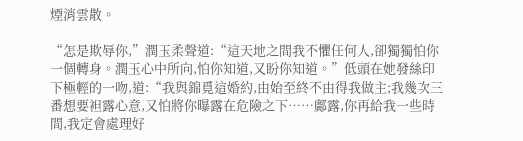煙消雲散。

“怎是欺辱你,”潤玉柔聲道:“這天地之間我不懼任何人,卻獨獨怕你一個轉身。潤玉心中所向,怕你知道,又盼你知道。”低頭在她發絲印下極輕的一吻,道:“我與錦覓這婚約,由始至終不由得我做主;我幾次三番想要袒露心意,又怕將你曝露在危險之下……鄺露,你再給我一些時間,我定會處理好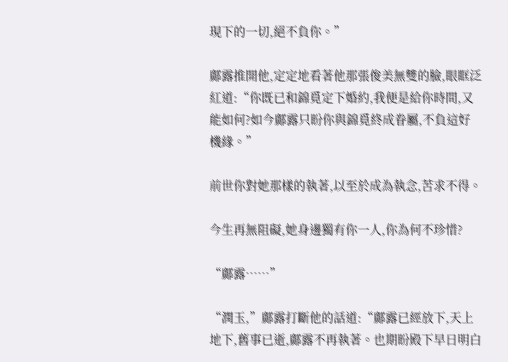現下的一切,絕不負你。”

鄺露推開他,定定地看著他那張俊美無雙的臉,眼眶泛紅道:“你既已和錦覓定下婚約,我便是給你時間,又能如何?如今鄺露只盼你與錦覓終成眷屬,不負這好機緣。”

前世你對她那樣的執著,以至於成為執念,苦求不得。

今生再無阻礙,她身邊獨有你一人,你為何不珍惜?

“鄺露……”

“潤玉,”鄺露打斷他的話道:“鄺露已經放下,天上地下,舊事已逝,鄺露不再執著。也期盼殿下早日明白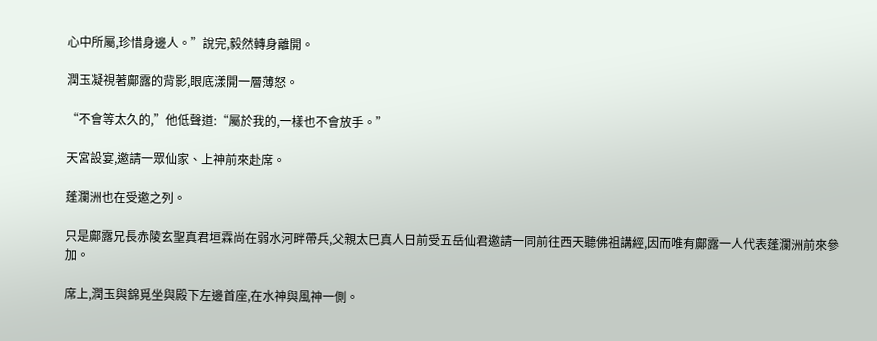心中所屬,珍惜身邊人。”說完,毅然轉身離開。

潤玉凝視著鄺露的背影,眼底漾開一層薄怒。

“不會等太久的,”他低聲道:“屬於我的,一樣也不會放手。”

天宮設宴,邀請一眾仙家、上神前來赴席。

蓬瀾洲也在受邀之列。

只是鄺露兄長赤陵玄聖真君垣霖尚在弱水河畔帶兵,父親太巳真人日前受五岳仙君邀請一同前往西天聽佛祖講經,因而唯有鄺露一人代表蓬瀾洲前來參加。

席上,潤玉與錦覓坐與殿下左邊首座,在水神與風神一側。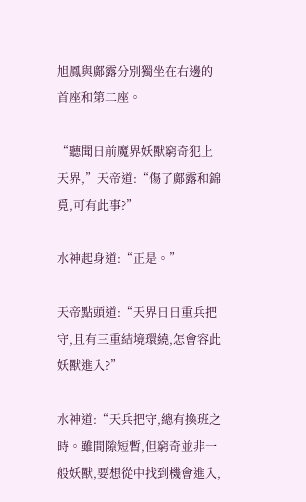旭鳳與鄺露分別獨坐在右邊的首座和第二座。

“聽聞日前魔界妖獸窮奇犯上天界,”天帝道:“傷了鄺露和錦覓,可有此事?”

水神起身道:“正是。”

天帝點頭道:“天界日日重兵把守,且有三重結境環繞,怎會容此妖獸進入?”

水神道:“天兵把守,總有換班之時。雖間隙短暫,但窮奇並非一般妖獸,要想從中找到機會進入,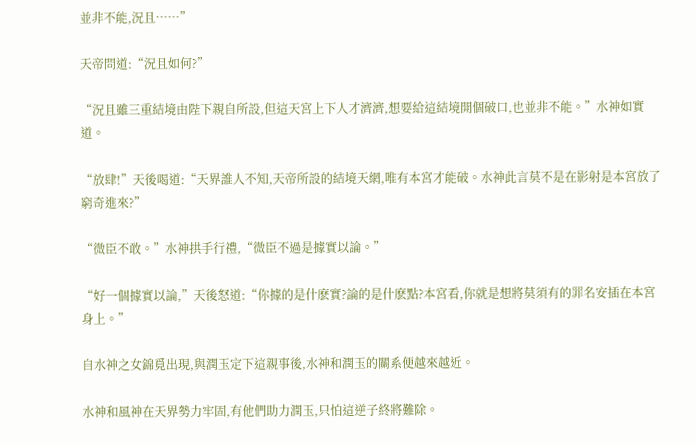並非不能,況且……”

天帝問道:“況且如何?”

“況且雖三重結境由陛下親自所設,但這天宮上下人才濟濟,想要給這結境開個破口,也並非不能。”水神如實道。

“放肆!”天後喝道:“天界誰人不知,天帝所設的結境天網,唯有本宮才能破。水神此言莫不是在影射是本宮放了窮奇進來?”

“微臣不敢。”水神拱手行禮,“微臣不過是據實以論。”

“好一個據實以論,”天後怒道:“你據的是什麽實?論的是什麽點?本宮看,你就是想將莫須有的罪名安插在本宮身上。”

自水神之女錦覓出現,與潤玉定下這親事後,水神和潤玉的關系便越來越近。

水神和風神在天界勢力牢固,有他們助力潤玉,只怕這逆子終將難除。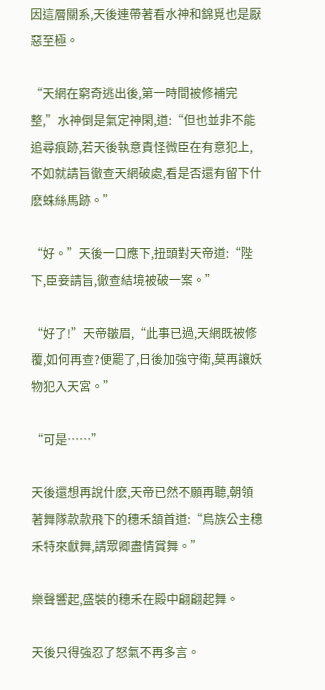因這層關系,天後連帶著看水神和錦覓也是厭惡至極。

“天網在窮奇逃出後,第一時間被修補完整,”水神倒是氣定神閑,道:“但也並非不能追尋痕跡,若天後執意責怪微臣在有意犯上,不如就請旨徹查天網破處,看是否還有留下什麽蛛絲馬跡。”

“好。”天後一口應下,扭頭對天帝道:“陛下,臣妾請旨,徹查結境被破一案。”

“好了!”天帝皺眉,“此事已過,天網既被修覆,如何再查?便罷了,日後加強守衛,莫再讓妖物犯入天宮。”

“可是……”

天後還想再說什麽,天帝已然不願再聽,朝領著舞隊款款飛下的穗禾頷首道:“鳥族公主穗禾特來獻舞,請眾卿盡情賞舞。”

樂聲響起,盛裝的穗禾在殿中翩翩起舞。

天後只得強忍了怒氣不再多言。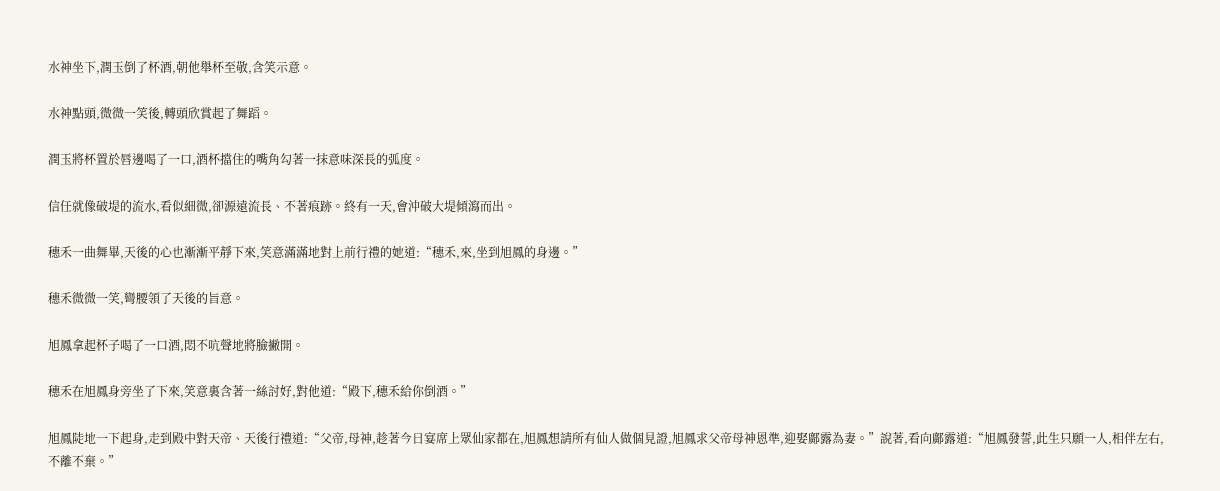水神坐下,潤玉倒了杯酒,朝他舉杯至敬,含笑示意。

水神點頭,微微一笑後,轉頭欣賞起了舞蹈。

潤玉將杯置於唇邊喝了一口,酒杯擋住的嘴角勾著一抹意味深長的弧度。

信任就像破堤的流水,看似細微,卻源遠流長、不著痕跡。終有一天,會沖破大堤傾瀉而出。

穗禾一曲舞畢,天後的心也漸漸平靜下來,笑意滿滿地對上前行禮的她道:“穗禾,來,坐到旭鳳的身邊。”

穗禾微微一笑,彎腰領了天後的旨意。

旭鳳拿起杯子喝了一口酒,悶不吭聲地將臉撇開。

穗禾在旭鳳身旁坐了下來,笑意裏含著一絲討好,對他道:“殿下,穗禾給你倒酒。”

旭鳳陡地一下起身,走到殿中對天帝、天後行禮道:“父帝,母神,趁著今日宴席上眾仙家都在,旭鳳想請所有仙人做個見證,旭鳳求父帝母神恩準,迎娶鄺露為妻。”說著,看向鄺露道:“旭鳳發誓,此生只願一人,相伴左右,不離不棄。”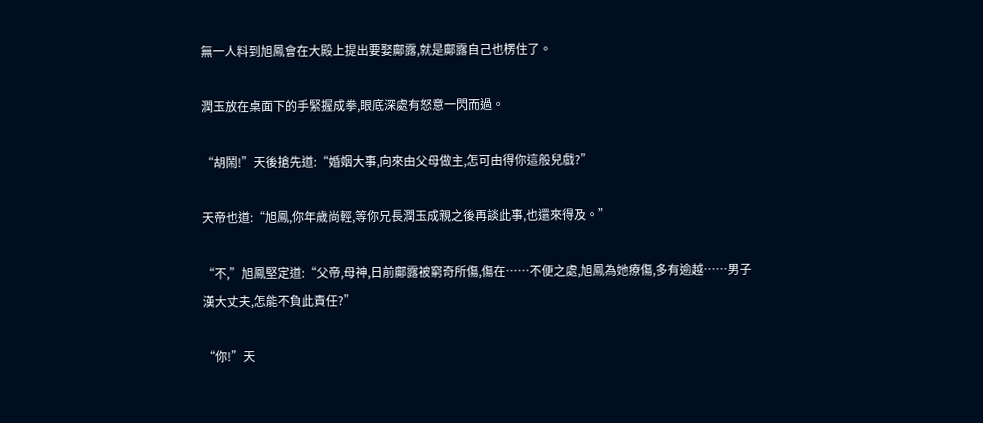無一人料到旭鳳會在大殿上提出要娶鄺露,就是鄺露自己也楞住了。

潤玉放在桌面下的手緊握成拳,眼底深處有怒意一閃而過。

“胡鬧!”天後搶先道:“婚姻大事,向來由父母做主,怎可由得你這般兒戲?”

天帝也道:“旭鳳,你年歲尚輕,等你兄長潤玉成親之後再談此事,也還來得及。”

“不,”旭鳳堅定道:“父帝,母神,日前鄺露被窮奇所傷,傷在……不便之處,旭鳳為她療傷,多有逾越……男子漢大丈夫,怎能不負此責任?”

“你!”天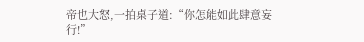帝也大怒,一拍桌子道:“你怎能如此肆意妄行!”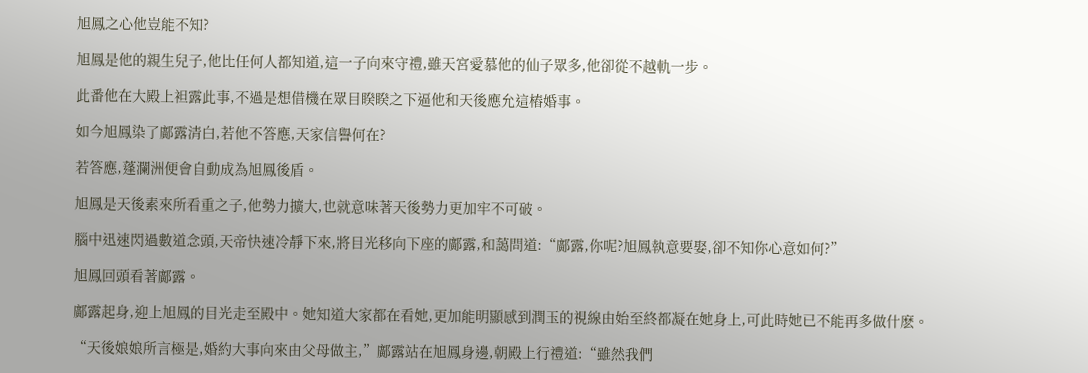旭鳳之心他豈能不知?

旭鳳是他的親生兒子,他比任何人都知道,這一子向來守禮,雖天宮愛慕他的仙子眾多,他卻從不越軌一步。

此番他在大殿上袒露此事,不過是想借機在眾目睽睽之下逼他和天後應允這樁婚事。

如今旭鳳染了鄺露清白,若他不答應,天家信譽何在?

若答應,蓬瀾洲便會自動成為旭鳳後盾。

旭鳳是天後素來所看重之子,他勢力擴大,也就意味著天後勢力更加牢不可破。

腦中迅速閃過數道念頭,天帝快速冷靜下來,將目光移向下座的鄺露,和藹問道:“鄺露,你呢?旭鳳執意要娶,卻不知你心意如何?”

旭鳳回頭看著鄺露。

鄺露起身,迎上旭鳳的目光走至殿中。她知道大家都在看她,更加能明顯感到潤玉的視線由始至終都凝在她身上,可此時她已不能再多做什麽。

“天後娘娘所言極是,婚約大事向來由父母做主,”鄺露站在旭鳳身邊,朝殿上行禮道:“雖然我們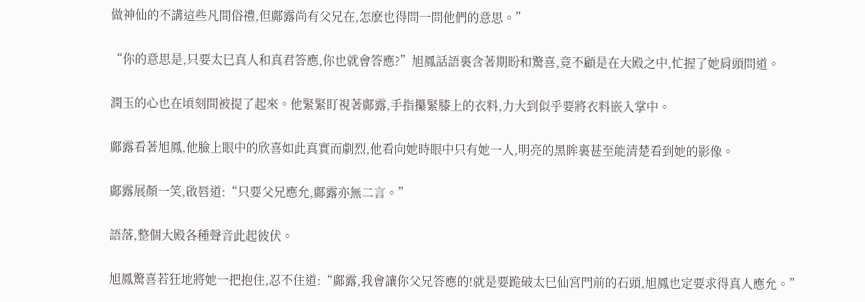做神仙的不講這些凡間俗禮,但鄺露尚有父兄在,怎麽也得問一問他們的意思。”

“你的意思是,只要太巳真人和真君答應,你也就會答應?”旭鳳話語裏含著期盼和驚喜,竟不顧是在大殿之中,忙握了她肩頭問道。

潤玉的心也在頃刻間被提了起來。他緊緊盯視著鄺露,手指攥緊膝上的衣料,力大到似乎要將衣料嵌入掌中。

鄺露看著旭鳳,他臉上眼中的欣喜如此真實而劇烈,他看向她時眼中只有她一人,明亮的黑眸裏甚至能清楚看到她的影像。

鄺露展顏一笑,啟唇道:“只要父兄應允,鄺露亦無二言。”

語落,整個大殿各種聲音此起彼伏。

旭鳳驚喜若狂地將她一把抱住,忍不住道:“鄺露,我會讓你父兄答應的!就是要跪破太巳仙宮門前的石頭,旭鳳也定要求得真人應允。”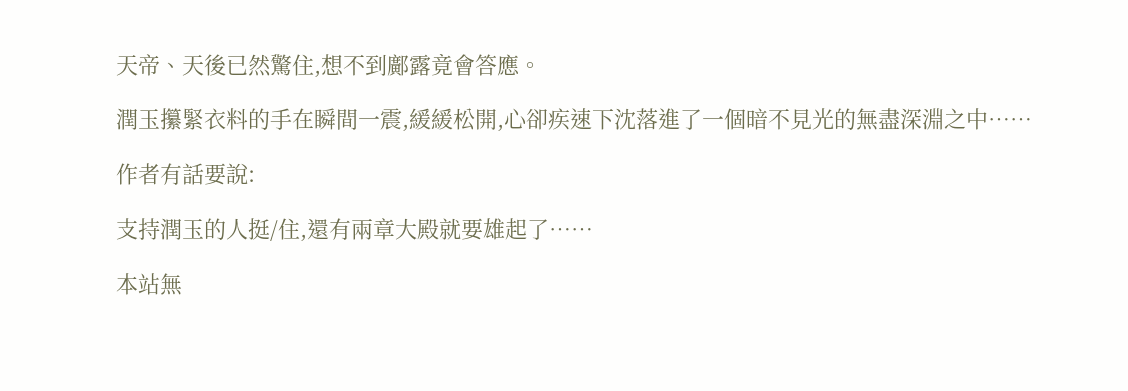天帝、天後已然驚住,想不到鄺露竟會答應。

潤玉攥緊衣料的手在瞬間一震,緩緩松開,心卻疾速下沈落進了一個暗不見光的無盡深淵之中……

作者有話要說:

支持潤玉的人挺/住,還有兩章大殿就要雄起了……

本站無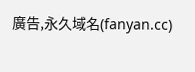廣告,永久域名(fanyan.cc)